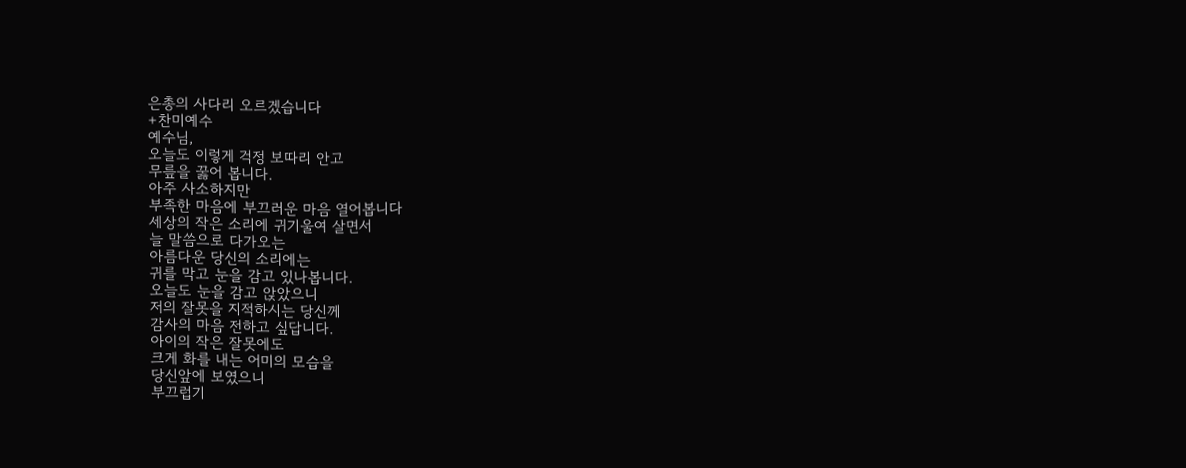은총의 사다리 오르겠습니다
+찬미예수
예수님,
오늘도 이렇게 걱정 보따리 안고
무릎을 꿇어 봅니다.
아주 사소하지만
부족한 마음에 부끄러운 마음 열어봅니다
세상의 작은 소리에 귀기울여 살면서
늘 말씀으로 다가오는
아름다운 당신의 소리에는
귀를 막고 눈을 감고 있나봅니다.
오늘도 눈을 감고 앉았으니
저의 잘못을 지적하시는 당신께
감사의 마음 전하고 싶답니다.
아이의 작은 잘못에도
크게 화를 내는 어미의 모습을
당신앞에 보였으니
부끄럽기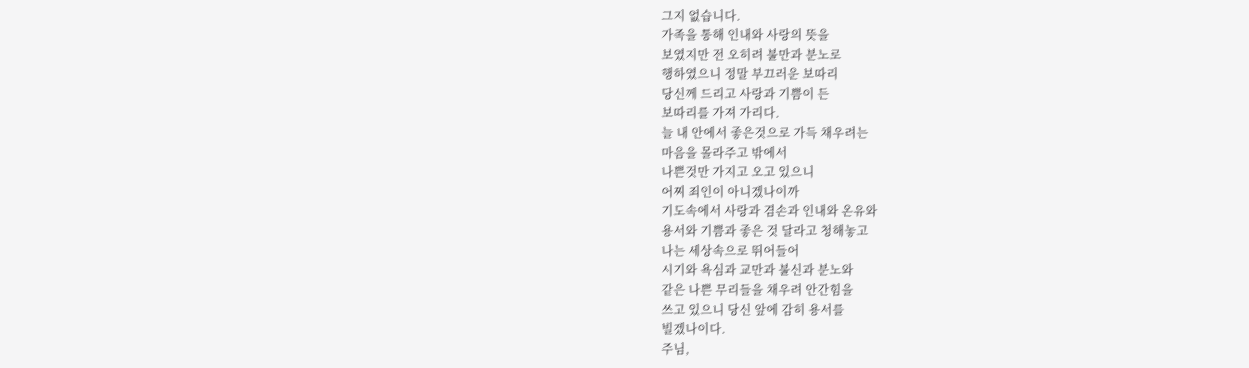그지 없습니다.
가족을 통해 인내와 사랑의 뜻을
보였지만 전 오히려 불만과 분노로
행하였으니 정말 부끄러운 보따리
당신께 드리고 사랑과 기쁨이 든
보따리를 가져 가리다.
늘 내 안에서 좋은것으로 가득 채우려는
마음을 몰라주고 밖에서
나쁜것만 가지고 오고 있으니
어찌 죄인이 아니겠나이까
기도속에서 사랑과 겸손과 인내와 온유와
용서와 기쁨과 좋은 것 달라고 청해놓고
나는 세상속으로 뛰어들어
시기와 욕심과 교만과 불신과 분노와
같은 나쁜 무리들을 채우려 안간힘을
쓰고 있으니 당신 앞에 감히 용서를
빌겠나이다.
주님,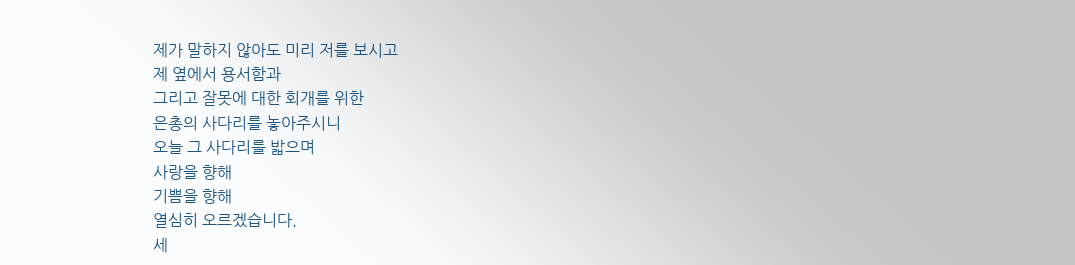제가 말하지 않아도 미리 저를 보시고
제 옆에서 용서함과
그리고 잘못에 대한 회개를 위한
은총의 사다리를 놓아주시니
오늘 그 사다리를 밟으며
사랑을 향해
기쁨을 향해
열심히 오르겠습니다.
세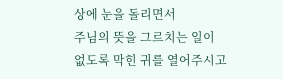상에 눈을 돌리면서
주님의 뜻을 그르치는 일이
없도록 막힌 귀를 열어주시고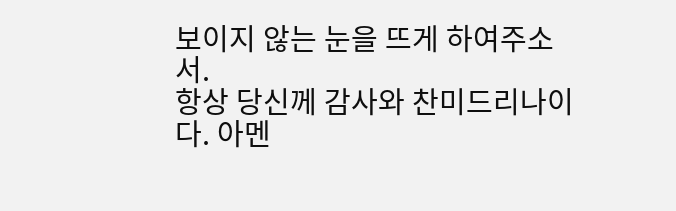보이지 않는 눈을 뜨게 하여주소서.
항상 당신께 감사와 찬미드리나이다. 아멘